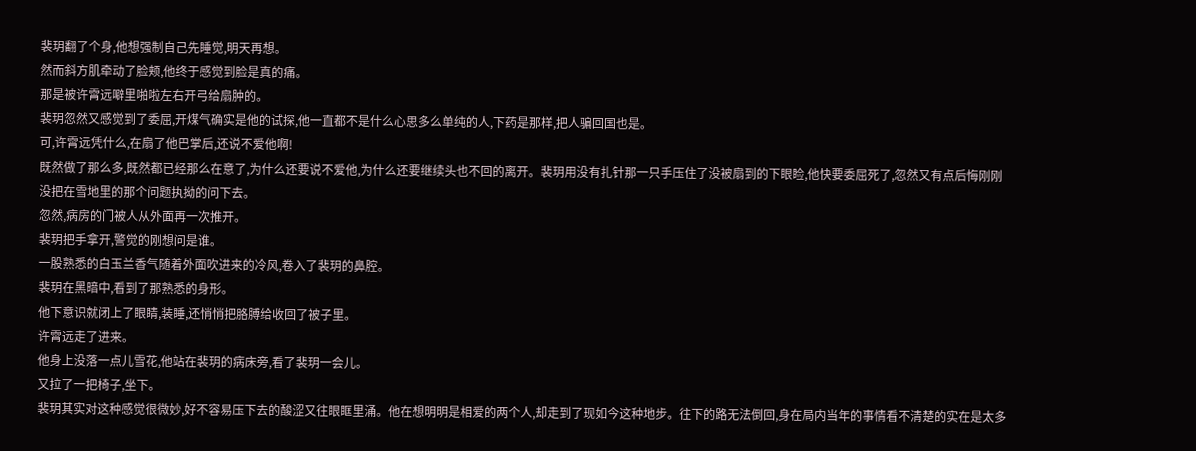裴玥翻了个身,他想强制自己先睡觉,明天再想。
然而斜方肌牵动了脸颊,他终于感觉到脸是真的痛。
那是被许霄远噼里啪啦左右开弓给扇肿的。
裴玥忽然又感觉到了委屈,开煤气确实是他的试探,他一直都不是什么心思多么单纯的人,下药是那样,把人骗回国也是。
可,许霄远凭什么,在扇了他巴掌后,还说不爱他啊!
既然做了那么多,既然都已经那么在意了,为什么还要说不爱他,为什么还要继续头也不回的离开。裴玥用没有扎针那一只手压住了没被扇到的下眼睑,他快要委屈死了,忽然又有点后悔刚刚没把在雪地里的那个问题执拗的问下去。
忽然,病房的门被人从外面再一次推开。
裴玥把手拿开,警觉的刚想问是谁。
一股熟悉的白玉兰香气随着外面吹进来的冷风,卷入了裴玥的鼻腔。
裴玥在黑暗中,看到了那熟悉的身形。
他下意识就闭上了眼睛,装睡,还悄悄把胳膊给收回了被子里。
许霄远走了进来。
他身上没落一点儿雪花,他站在裴玥的病床旁,看了裴玥一会儿。
又拉了一把椅子,坐下。
裴玥其实对这种感觉很微妙,好不容易压下去的酸涩又往眼眶里涌。他在想明明是相爱的两个人,却走到了现如今这种地步。往下的路无法倒回,身在局内当年的事情看不清楚的实在是太多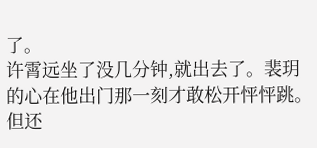了。
许霄远坐了没几分钟,就出去了。裴玥的心在他出门那一刻才敢松开怦怦跳。但还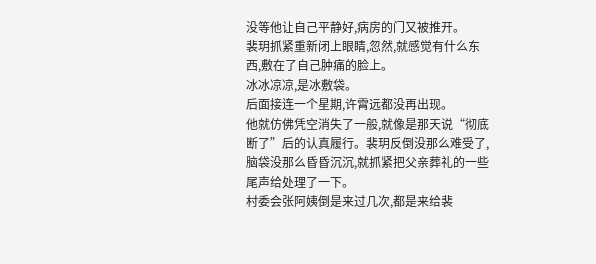没等他让自己平静好,病房的门又被推开。
裴玥抓紧重新闭上眼睛,忽然,就感觉有什么东西,敷在了自己肿痛的脸上。
冰冰凉凉,是冰敷袋。
后面接连一个星期,许霄远都没再出现。
他就仿佛凭空消失了一般,就像是那天说“彻底断了”后的认真履行。裴玥反倒没那么难受了,脑袋没那么昏昏沉沉,就抓紧把父亲葬礼的一些尾声给处理了一下。
村委会张阿姨倒是来过几次,都是来给裴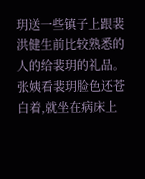玥送一些镇子上跟裴洪健生前比较熟悉的人的给裴玥的礼品。张姨看裴玥脸色还苍白着,就坐在病床上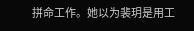拼命工作。她以为裴玥是用工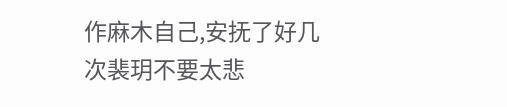作麻木自己,安抚了好几次裴玥不要太悲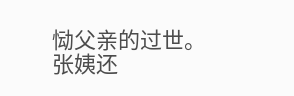恸父亲的过世。
张姨还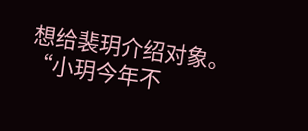想给裴玥介绍对象。
“小玥今年不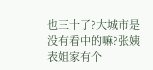也三十了?大城市是没有看中的嘛?张姨表姐家有个